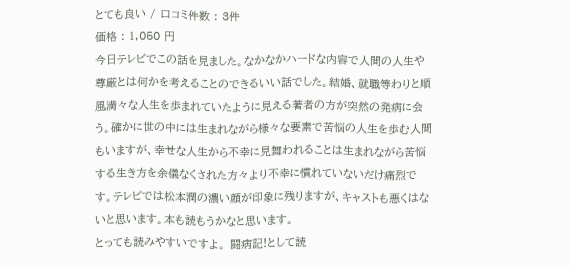とても良い / 口コミ件数 : 3件
価格 : 1,050 円
今日テレビでこの話を見ました。なかなかハードな内容で人間の人生や尊厳とは何かを考えることのできるいい話でした。結婚、就職等わりと順風満々な人生を歩まれていたように見える著者の方が突然の発病に会う。確かに世の中には生まれながら様々な要素で苦悩の人生を歩む人間もいますが、幸せな人生から不幸に見舞われることは生まれながら苦悩する生き方を余儀なくされた方々より不幸に慣れていないだけ痛烈です。テレビでは松本潤の濃い顔が印象に残りますが、キャストも悪くはないと思います。本も読もうかなと思います。
とっても読みやすいですよ。 闘病記!として読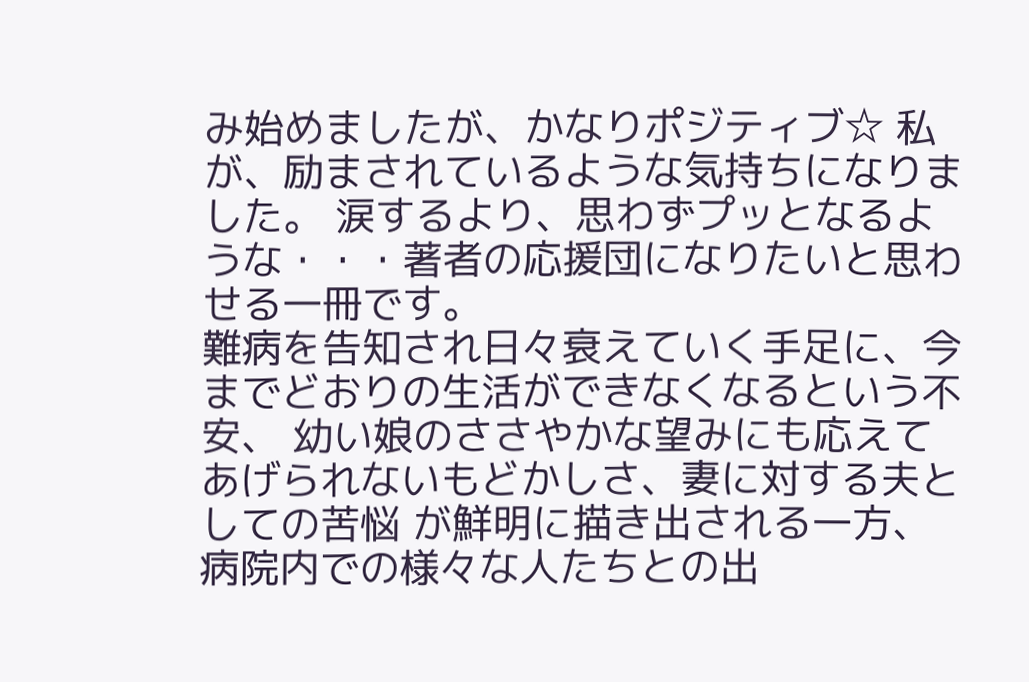み始めましたが、かなりポジティブ☆ 私が、励まされているような気持ちになりました。 涙するより、思わずプッとなるような・・・著者の応援団になりたいと思わせる一冊です。
難病を告知され日々衰えていく手足に、今までどおりの生活ができなくなるという不安、 幼い娘のささやかな望みにも応えてあげられないもどかしさ、妻に対する夫としての苦悩 が鮮明に描き出される一方、病院内での様々な人たちとの出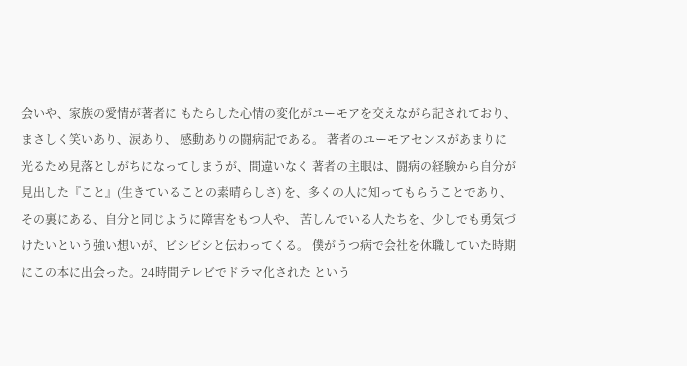会いや、家族の愛情が著者に もたらした心情の変化がユーモアを交えながら記されており、まさしく笑いあり、涙あり、 感動ありの闘病記である。 著者のユーモアセンスがあまりに光るため見落としがちになってしまうが、間違いなく 著者の主眼は、闘病の経験から自分が見出した『こと』(生きていることの素晴らしさ) を、多くの人に知ってもらうことであり、その裏にある、自分と同じように障害をもつ人や、 苦しんでいる人たちを、少しでも勇気づけたいという強い想いが、ビシビシと伝わってくる。 僕がうつ病で会社を休職していた時期にこの本に出会った。24時間テレビでドラマ化された という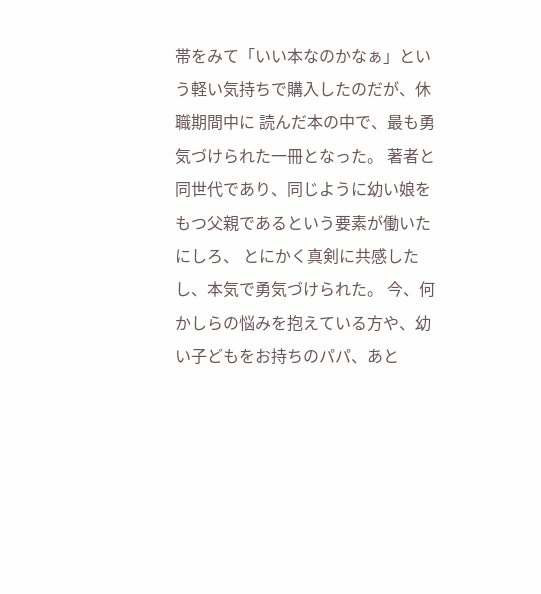帯をみて「いい本なのかなぁ」という軽い気持ちで購入したのだが、休職期間中に 読んだ本の中で、最も勇気づけられた一冊となった。 著者と同世代であり、同じように幼い娘をもつ父親であるという要素が働いたにしろ、 とにかく真剣に共感したし、本気で勇気づけられた。 今、何かしらの悩みを抱えている方や、幼い子どもをお持ちのパパ、あと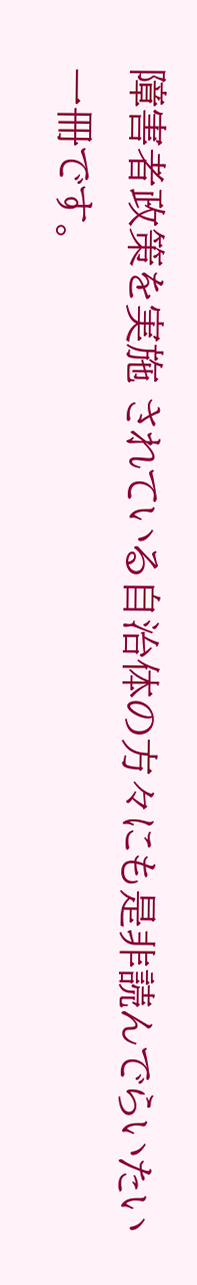障害者政策を実施 されている自治体の方々にも是非読んでらいたい一冊です。